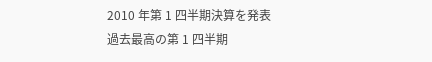2010 年第 1 四半期決算を発表
過去最高の第 1 四半期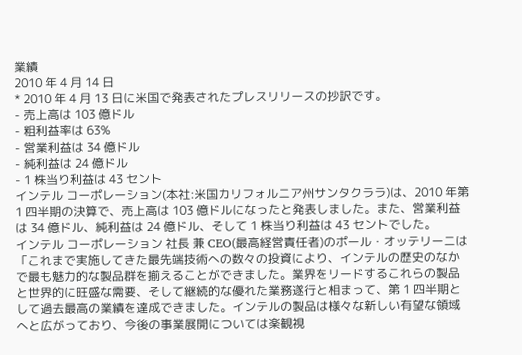業績
2010 年 4 月 14 日
* 2010 年 4 月 13 日に米国で発表されたプレスリリースの抄訳です。
- 売上高は 103 億ドル
- 粗利益率は 63%
- 営業利益は 34 億ドル
- 純利益は 24 億ドル
- 1 株当り利益は 43 セント
インテル コーポレーション(本社:米国カリフォルニア州サンタクララ)は、2010 年第 1 四半期の決算で、売上高は 103 億ドルになったと発表しました。また、営業利益は 34 億ドル、純利益は 24 億ドル、そして 1 株当り利益は 43 セントでした。
インテル コーポレーション 社長 兼 CEO(最高経営責任者)のポール・オッテリーニは「これまで実施してきた最先端技術への数々の投資により、インテルの歴史のなかで最も魅力的な製品群を揃えることができました。業界をリードするこれらの製品と世界的に旺盛な需要、そして継続的な優れた業務遂行と相まって、第 1 四半期として過去最高の業績を達成できました。インテルの製品は様々な新しい有望な領域へと広がっており、今後の事業展開については楽観視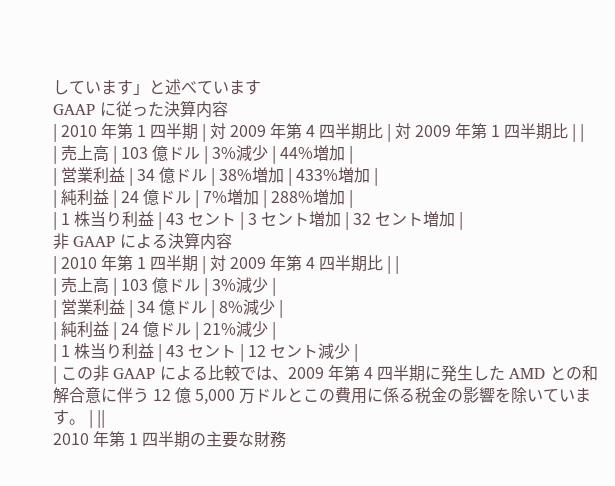しています」と述べています
GAAP に従った決算内容
| 2010 年第 1 四半期 | 対 2009 年第 4 四半期比 | 対 2009 年第 1 四半期比 | |
| 売上高 | 103 億ドル | 3%減少 | 44%増加 |
| 営業利益 | 34 億ドル | 38%増加 | 433%増加 |
| 純利益 | 24 億ドル | 7%増加 | 288%増加 |
| 1 株当り利益 | 43 セント | 3 セント増加 | 32 セント増加 |
非 GAAP による決算内容
| 2010 年第 1 四半期 | 対 2009 年第 4 四半期比 | |
| 売上高 | 103 億ドル | 3%減少 |
| 営業利益 | 34 億ドル | 8%減少 |
| 純利益 | 24 億ドル | 21%減少 |
| 1 株当り利益 | 43 セント | 12 セント減少 |
| この非 GAAP による比較では、2009 年第 4 四半期に発生した AMD との和解合意に伴う 12 億 5,000 万ドルとこの費用に係る税金の影響を除いています。 | ||
2010 年第 1 四半期の主要な財務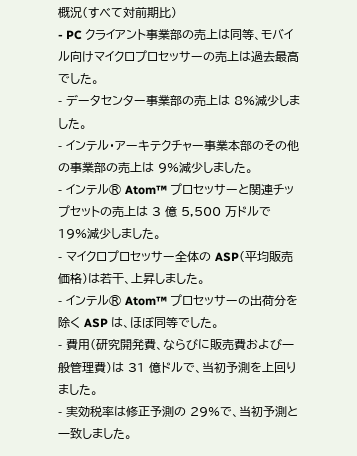概況(すべて対前期比)
- PC クライアント事業部の売上は同等、モバイル向けマイクロプロセッサーの売上は過去最高でした。
- データセンター事業部の売上は 8%減少しました。
- インテル・アーキテクチャー事業本部のその他の事業部の売上は 9%減少しました。
- インテル® Atom™ プロセッサーと関連チップセットの売上は 3 億 5,500 万ドルで 19%減少しました。
- マイクロプロセッサー全体の ASP(平均販売価格)は若干、上昇しました。
- インテル® Atom™ プロセッサーの出荷分を除く ASP は、ほぼ同等でした。
- 費用(研究開発費、ならびに販売費および一般管理費)は 31 億ドルで、当初予測を上回りました。
- 実効税率は修正予測の 29%で、当初予測と一致しました。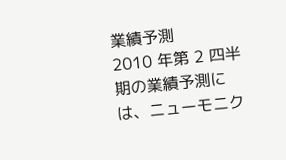業績予測
2010 年第 2 四半期の業績予測には、ニューモニク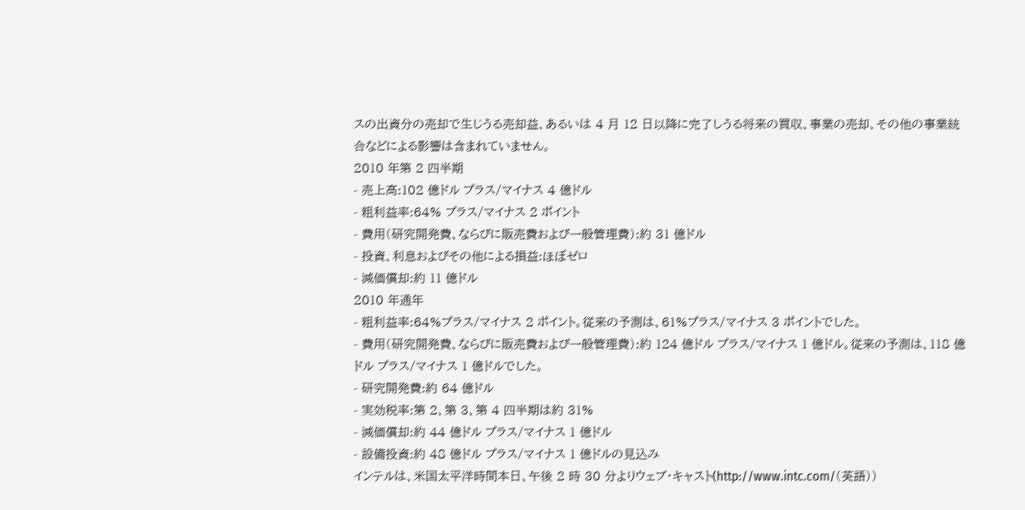スの出資分の売却で生じうる売却益、あるいは 4 月 12 日以降に完了しうる将来の買収、事業の売却、その他の事業統合などによる影響は含まれていません。
2010 年第 2 四半期
- 売上高:102 億ドル プラス/マイナス 4 億ドル
- 粗利益率:64% プラス/マイナス 2 ポイント
- 費用(研究開発費、ならびに販売費および一般管理費):約 31 億ドル
- 投資、利息およびその他による損益:ほぼゼロ
- 減価償却:約 11 億ドル
2010 年通年
- 粗利益率:64%プラス/マイナス 2 ポイント。従来の予測は、61%プラス/マイナス 3 ポイントでした。
- 費用(研究開発費、ならびに販売費および一般管理費):約 124 億ドル プラス/マイナス 1 億ドル。従来の予測は、118 億ドル プラス/マイナス 1 億ドルでした。
- 研究開発費:約 64 億ドル
- 実効税率:第 2、第 3、第 4 四半期は約 31%
- 減価償却:約 44 億ドル プラス/マイナス 1 億ドル
- 設備投資:約 48 億ドル プラス/マイナス 1 億ドルの見込み
インテルは、米国太平洋時間本日、午後 2 時 30 分よりウェブ・キャスト(http://www.intc.com/(英語))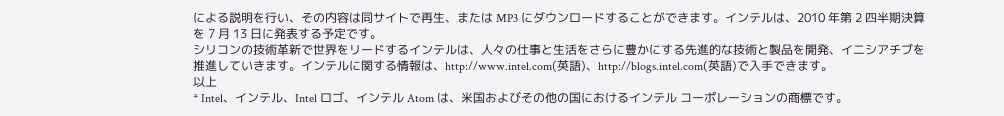による説明を行い、その内容は同サイトで再生、または MP3 にダウンロードすることができます。インテルは、2010 年第 2 四半期決算を 7 月 13 日に発表する予定です。
シリコンの技術革新で世界をリードするインテルは、人々の仕事と生活をさらに豊かにする先進的な技術と製品を開発、イニシアチブを推進していきます。インテルに関する情報は、http://www.intel.com(英語)、http://blogs.intel.com(英語)で入手できます。
以上
* Intel、インテル、Intel ロゴ、インテル Atom は、米国およびその他の国におけるインテル コーポレーションの商標です。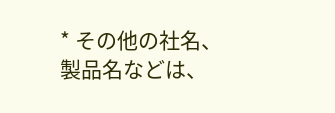* その他の社名、製品名などは、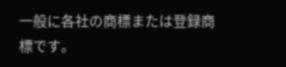一般に各社の商標または登録商標です。